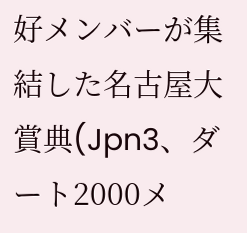好メンバーが集結した名古屋大賞典(Jpn3、ダート2000メ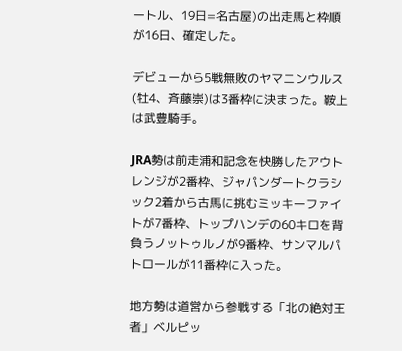ートル、19日=名古屋)の出走馬と枠順が16日、確定した。

デビューから5戦無敗のヤマニンウルス(牡4、斉藤崇)は3番枠に決まった。鞍上は武豊騎手。

JRA勢は前走浦和記念を快勝したアウトレンジが2番枠、ジャパンダートクラシック2着から古馬に挑むミッキーファイトが7番枠、トップハンデの60キロを背負うノットゥルノが9番枠、サンマルパトロールが11番枠に入った。

地方勢は道営から参戦する「北の絶対王者」ベルピッ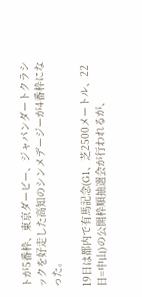トが5番枠、東京ダービー、ジャパンダートクラシックを好走した高知のシンメデージーが4番枠になった。

19日は都内で有馬記念(G1、芝2500メートル、22日=中山)の公開枠順抽選会が行われるが、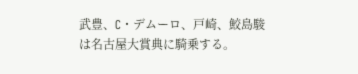武豊、C・デムーロ、戸崎、鮫島駿は名古屋大賞典に騎乗する。